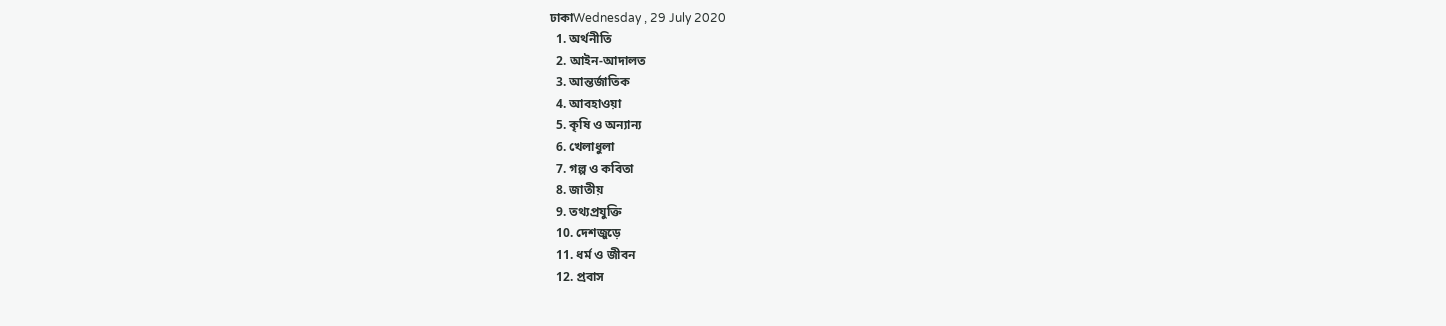ঢাকাWednesday , 29 July 2020
  1. অর্থনীতি
  2. আইন-আদালত
  3. আন্তর্জাতিক
  4. আবহাওয়া
  5. কৃষি ও অন্যান্য
  6. খেলাধুলা
  7. গল্প ও কবিতা
  8. জাতীয়
  9. তথ্যপ্রযুক্তি
  10. দেশজুড়ে
  11. ধর্ম ও জীবন
  12. প্রবাস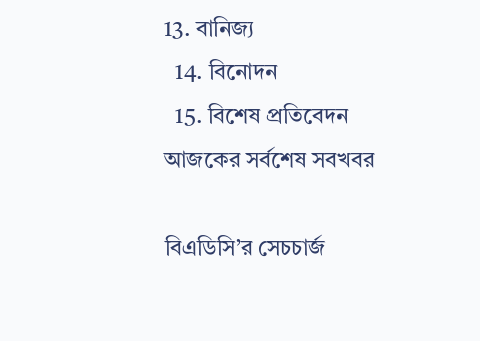13. বানিজ্য
  14. বিনোদন
  15. বিশেষ প্রতিবেদন
আজকের সর্বশেষ সবখবর

বিএডিসি’র সেচচার্জ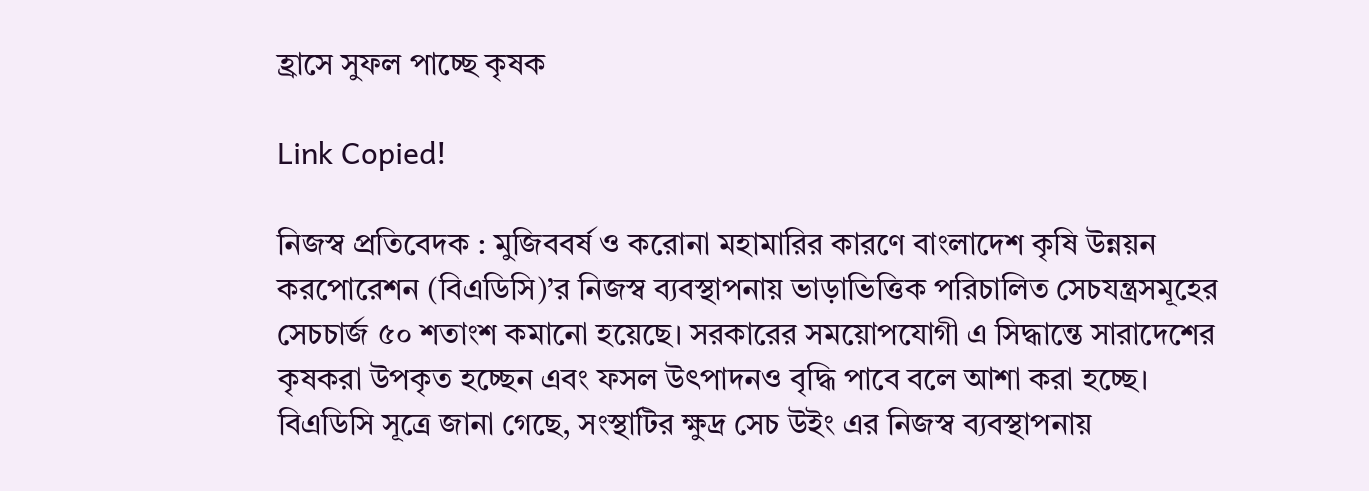হ্রাসে সুফল পাচ্ছে কৃষক

Link Copied!

নিজস্ব প্রতিবেদক : মুজিববর্ষ ও করোনা মহামারির কারণে বাংলাদেশ কৃষি উন্নয়ন করপোরেশন (বিএডিসি)’র নিজস্ব ব্যবস্থাপনায় ভাড়াভিত্তিক পরিচালিত সেচযন্ত্রসমূহের সেচচার্জ ৫০ শতাংশ কমানো হয়েছে। সরকারের সময়োপযোগী এ সিদ্ধান্তে সারাদেশের কৃষকরা উপকৃত হচ্ছেন এবং ফসল উৎপাদনও বৃদ্ধি পাবে বলে আশা করা হচ্ছে।
বিএডিসি সূত্রে জানা গেছে, সংস্থাটির ক্ষুদ্র সেচ উইং এর নিজস্ব ব্যবস্থাপনায়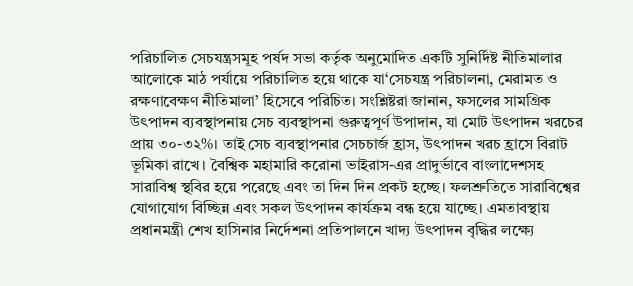পরিচালিত সেচযন্ত্রসমূহ পর্ষদ সভা কর্তৃক অনুমোদিত একটি সুনির্দিষ্ট নীতিমালার আলোকে মাঠ পর্যায়ে পরিচালিত হয়ে থাকে যা‘সেচযন্ত্র পরিচালনা, মেরামত ও রক্ষণাবেক্ষণ নীতিমালা’ হিসেবে পরিচিত। সংশ্লিষ্টরা জানান, ফসলের সামগ্রিক উৎপাদন ব্যবস্থাপনায় সেচ ব্যবস্থাপনা গুরুত্বপূর্ণ উপাদান, যা মোট উৎপাদন খরচের প্রায় ৩০-৩২%। তাই সেচ ব্যবস্থাপনার সেচচার্জ হ্রাস, উৎপাদন খরচ হ্রাসে বিরাট ভূমিকা রাখে। বৈশ্বিক মহামারি করোনা ভাইরাস-এর প্রাদুর্ভাবে বাংলাদেশসহ সারাবিশ্ব স্থবির হয়ে পরেছে এবং তা দিন দিন প্রকট হচ্ছে। ফলশ্রুতিতে সারাবিশ্বের যোগাযোগ বিচ্ছিন্ন এবং সকল উৎপাদন কার্যক্রম বন্ধ হয়ে যাচ্ছে। এমতাবস্থায় প্রধানমন্ত্রী শেখ হাসিনার নির্দেশনা প্রতিপালনে খাদ্য উৎপাদন বৃদ্ধির লক্ষ্যে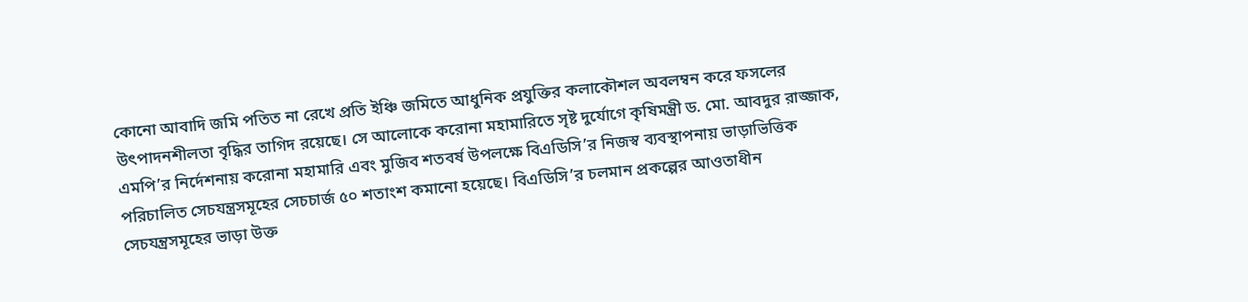কোনো আবাদি জমি পতিত না রেখে প্রতি ইঞ্চি জমিতে আধুনিক প্রযুক্তির কলাকৌশল অবলম্বন করে ফসলের উৎপাদনশীলতা বৃদ্ধির তাগিদ রয়েছে। সে আলোকে করোনা মহামারিতে সৃষ্ট দুর্যোগে কৃষিমন্ত্রী ড. মো. আবদুর রাজ্জাক, এমপি’র নির্দেশনায় করোনা মহামারি এবং মুজিব শতবর্ষ উপলক্ষে বিএডিসি’র নিজস্ব ব্যবস্থাপনায় ভাড়াভিত্তিক পরিচালিত সেচযন্ত্রসমূহের সেচচার্জ ৫০ শতাংশ কমানো হয়েছে। বিএডিসি’র চলমান প্রকল্পের আওতাধীন সেচযন্ত্রসমূহের ভাড়া উক্ত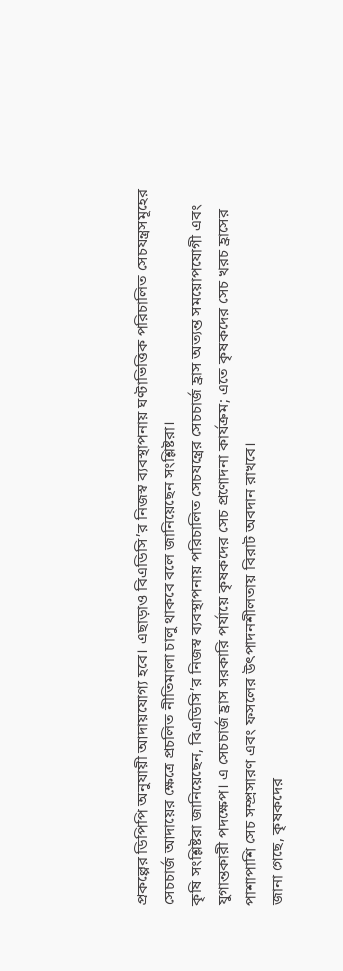প্রকল্পের ডিপিপি অনুযায়ী আদায়যোগ্য হবে। এছাড়াও বিএডিসি’র নিজস্ব ব্যবস্থাপনায় ঘণ্টাভিত্তিক পরিচালিত সেচযন্ত্রসমূহের সেচচার্জ আদায়ের ক্ষেত্রে প্রচলিত নীতিমালা চালু থাকবে বলে জানিয়েছেন সংশ্লিষ্টরা।
কৃষি সংশ্লিষ্টরা জানিয়েছেন, বিএডিসি’র নিজস্ব ব্যবস্থাপনায় পরিচালিত সেচযন্ত্রের সেচচার্জ হ্রাস অত্যন্ত সময়োপযোগী এবং যুগান্তকারী পদক্ষেপ। এ সেচচার্জ হ্রাস সরকারি পর্যায়ে কৃষকদের সেচ প্রণোদনা কার্যক্রম; এতে কৃষকদের সেচ খরচ হ্রাসের পাশাপাশি সেচ সম্প্রসারণ এবং ফসলের উৎপাদনশীলতায় বিরাট অবদান রাখবে।
জানা গেছে, কৃষকদের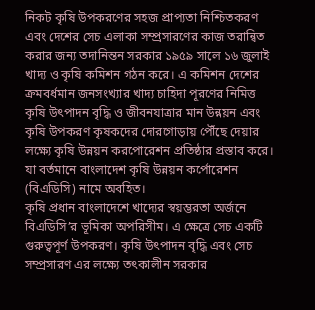নিকট কৃষি উপকরণের সহজ প্রাপ্যতা নিশ্চিতকরণ এবং দেশের সেচ এলাকা সম্প্রসারণের কাজ তরান্বিত করার জন্য তদানিন্তন সরকার ১৯৫৯ সালে ১৬ জুলাই খাদ্য ও কৃষি কমিশন গঠন করে। এ কমিশন দেশের ক্রমবর্ধমান জনসংখ্যার খাদ্য চাহিদা পূরণের নিমিত্ত কৃষি উৎপাদন বৃদ্ধি ও জীবনযাত্রার মান উন্নয়ন এবং কৃষি উপকরণ কৃষকদের দোরগোড়ায় পৌঁছে দেয়ার লক্ষ্যে কৃষি উন্নয়ন করপোরেশন প্রতিষ্ঠার প্রস্তাব করে। যা বর্তমানে বাংলাদেশ কৃষি উন্নয়ন কর্পোরেশন (বিএডিসি) নামে অবহিত।
কৃষি প্রধান বাংলাদেশে খাদ্যের স্বয়ম্ভরতা অর্জনে বিএডিসি’র ভূমিকা অপরিসীম। এ ক্ষেত্রে সেচ একটি গুরুত্বপূর্ণ উপকরণ। কৃষি উৎপাদন বৃদ্ধি এবং সেচ সম্প্রসারণ এর লক্ষ্যে তৎকালীন সরকার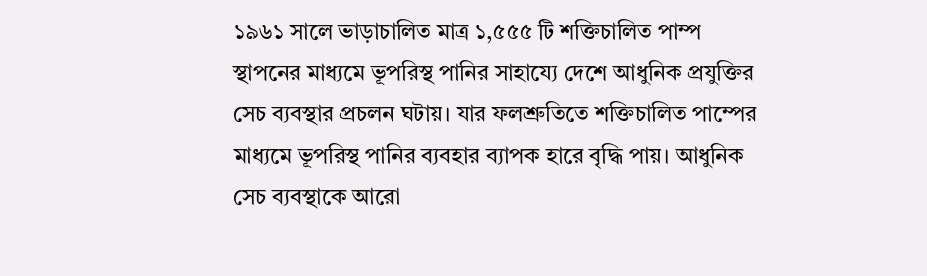১৯৬১ সালে ভাড়াচালিত মাত্র ১,৫৫৫ টি শক্তিচালিত পাম্প স্থাপনের মাধ্যমে ভূপরিস্থ পানির সাহায্যে দেশে আধুনিক প্রযুক্তির সেচ ব্যবস্থার প্রচলন ঘটায়। যার ফলশ্রুতিতে শক্তিচালিত পাম্পের মাধ্যমে ভূপরিস্থ পানির ব্যবহার ব্যাপক হারে বৃদ্ধি পায়। আধুনিক সেচ ব্যবস্থাকে আরো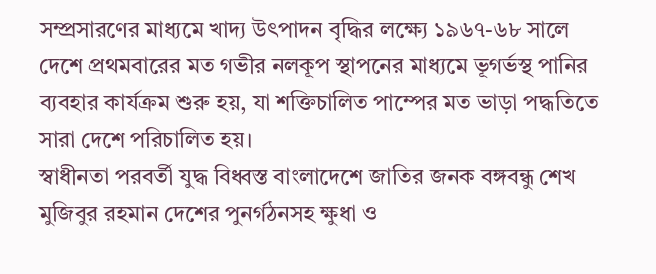সম্প্রসারণের মাধ্যমে খাদ্য উৎপাদন বৃদ্ধির লক্ষ্যে ১৯৬৭-৬৮ সালে দেশে প্রথমবারের মত গভীর নলকূপ স্থাপনের মাধ্যমে ভূগর্ভস্থ পানির ব্যবহার কার্যক্রম শুরু হয়, যা শক্তিচালিত পাম্পের মত ভাড়া পদ্ধতিতে সারা দেশে পরিচালিত হয়।
স্বাধীনতা পরবর্তী যুদ্ধ বিধ্বস্ত বাংলাদেশে জাতির জনক বঙ্গবন্ধু শেখ মুজিবুর রহমান দেশের পুনর্গঠনসহ ক্ষুধা ও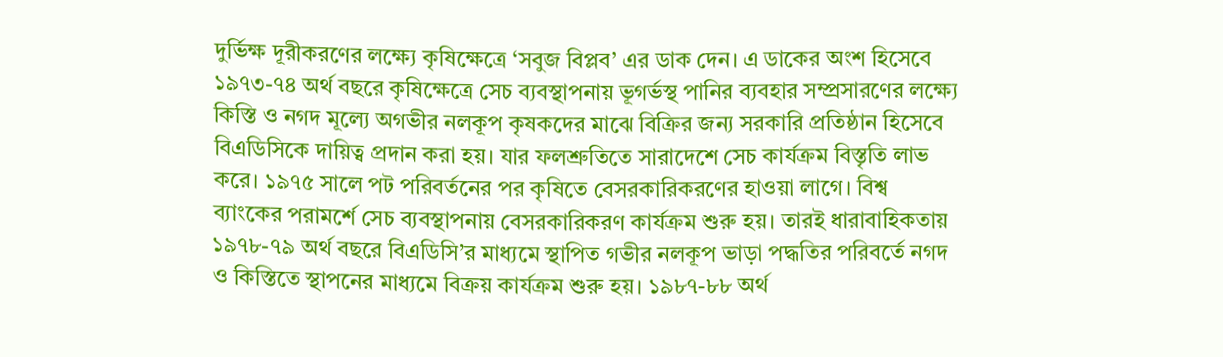দুর্ভিক্ষ দূরীকরণের লক্ষ্যে কৃষিক্ষেত্রে ‘সবুজ বিপ্লব’ এর ডাক দেন। এ ডাকের অংশ হিসেবে ১৯৭৩-৭৪ অর্থ বছরে কৃষিক্ষেত্রে সেচ ব্যবস্থাপনায় ভূগর্ভস্থ পানির ব্যবহার সম্প্রসারণের লক্ষ্যে কিস্তি ও নগদ মূল্যে অগভীর নলকূপ কৃষকদের মাঝে বিক্রির জন্য সরকারি প্রতিষ্ঠান হিসেবে বিএডিসিকে দায়িত্ব প্রদান করা হয়। যার ফলশ্রুতিতে সারাদেশে সেচ কার্যক্রম বিস্তৃতি লাভ করে। ১৯৭৫ সালে পট পরিবর্তনের পর কৃষিতে বেসরকারিকরণের হাওয়া লাগে। বিশ্ব ব্যাংকের পরামর্শে সেচ ব্যবস্থাপনায় বেসরকারিকরণ কার্যক্রম শুরু হয়। তারই ধারাবাহিকতায় ১৯৭৮-৭৯ অর্থ বছরে বিএডিসি’র মাধ্যমে স্থাপিত গভীর নলকূপ ভাড়া পদ্ধতির পরিবর্তে নগদ ও কিস্তিতে স্থাপনের মাধ্যমে বিক্রয় কার্যক্রম শুরু হয়। ১৯৮৭-৮৮ অর্থ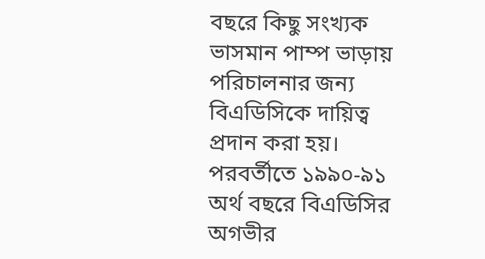বছরে কিছু সংখ্যক ভাসমান পাম্প ভাড়ায় পরিচালনার জন্য বিএডিসিকে দায়িত্ব প্রদান করা হয়। পরবর্তীতে ১৯৯০-৯১ অর্থ বছরে বিএডিসির অগভীর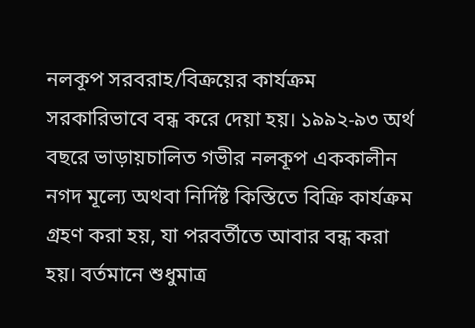নলকূপ সরবরাহ/বিক্রয়ের কার্যক্রম সরকারিভাবে বন্ধ করে দেয়া হয়। ১৯৯২-৯৩ অর্থ বছরে ভাড়ায়চালিত গভীর নলকূপ এককালীন নগদ মূল্যে অথবা নির্দিষ্ট কিস্তিতে বিক্রি কার্যক্রম গ্রহণ করা হয়, যা পরবর্তীতে আবার বন্ধ করা হয়। বর্তমানে শুধুমাত্র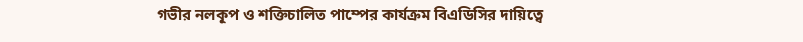গভীর নলকূপ ও শক্তিচালিত পাম্পের কার্যক্রম বিএডিসির দায়িত্বে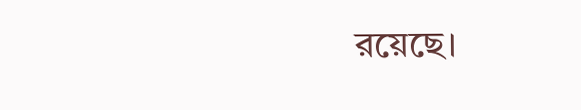রয়েছে।